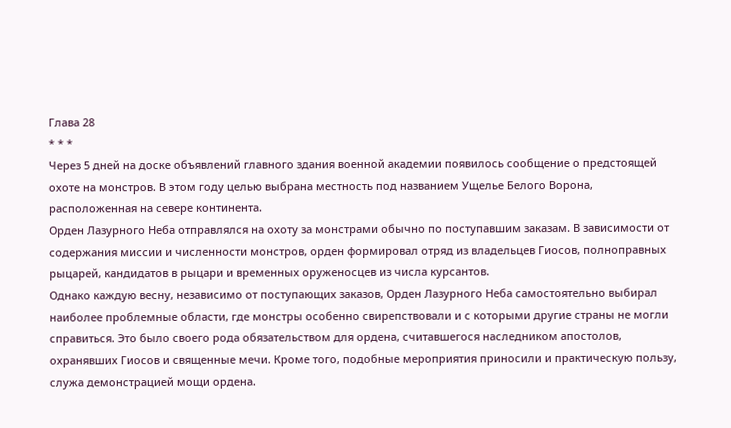Глава 28
* * *
Через 5 дней на доске объявлений главного здания военной академии появилось сообщение о предстоящей охоте на монстров. В этом году целью выбрана местность под названием Ущелье Белого Ворона, расположенная на севере континента.
Орден Лазурного Неба отправлялся на охоту за монстрами обычно по поступавшим заказам. В зависимости от содержания миссии и численности монстров, орден формировал отряд из владельцев Гиосов, полноправных рыцарей, кандидатов в рыцари и временных оруженосцев из числа курсантов.
Однако каждую весну, независимо от поступающих заказов, Орден Лазурного Неба самостоятельно выбирал наиболее проблемные области, где монстры особенно свирепствовали и с которыми другие страны не могли справиться. Это было своего рода обязательством для ордена, считавшегося наследником апостолов, охранявших Гиосов и священные мечи. Кроме того, подобные мероприятия приносили и практическую пользу, служа демонстрацией мощи ордена.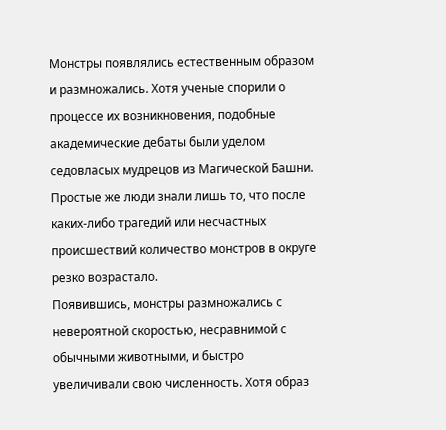Монстры появлялись естественным образом и размножались. Хотя ученые спорили о процессе их возникновения, подобные академические дебаты были уделом седовласых мудрецов из Магической Башни. Простые же люди знали лишь то, что после каких-либо трагедий или несчастных происшествий количество монстров в округе резко возрастало.
Появившись, монстры размножались с невероятной скоростью, несравнимой с обычными животными, и быстро увеличивали свою численность. Хотя образ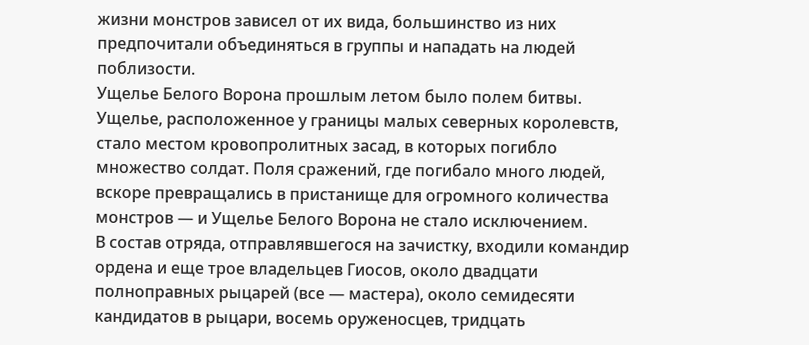жизни монстров зависел от их вида, большинство из них предпочитали объединяться в группы и нападать на людей поблизости.
Ущелье Белого Ворона прошлым летом было полем битвы. Ущелье, расположенное у границы малых северных королевств, стало местом кровопролитных засад, в которых погибло множество солдат. Поля сражений, где погибало много людей, вскоре превращались в пристанище для огромного количества монстров — и Ущелье Белого Ворона не стало исключением.
В состав отряда, отправлявшегося на зачистку, входили командир ордена и еще трое владельцев Гиосов, около двадцати полноправных рыцарей (все — мастера), около семидесяти кандидатов в рыцари, восемь оруженосцев, тридцать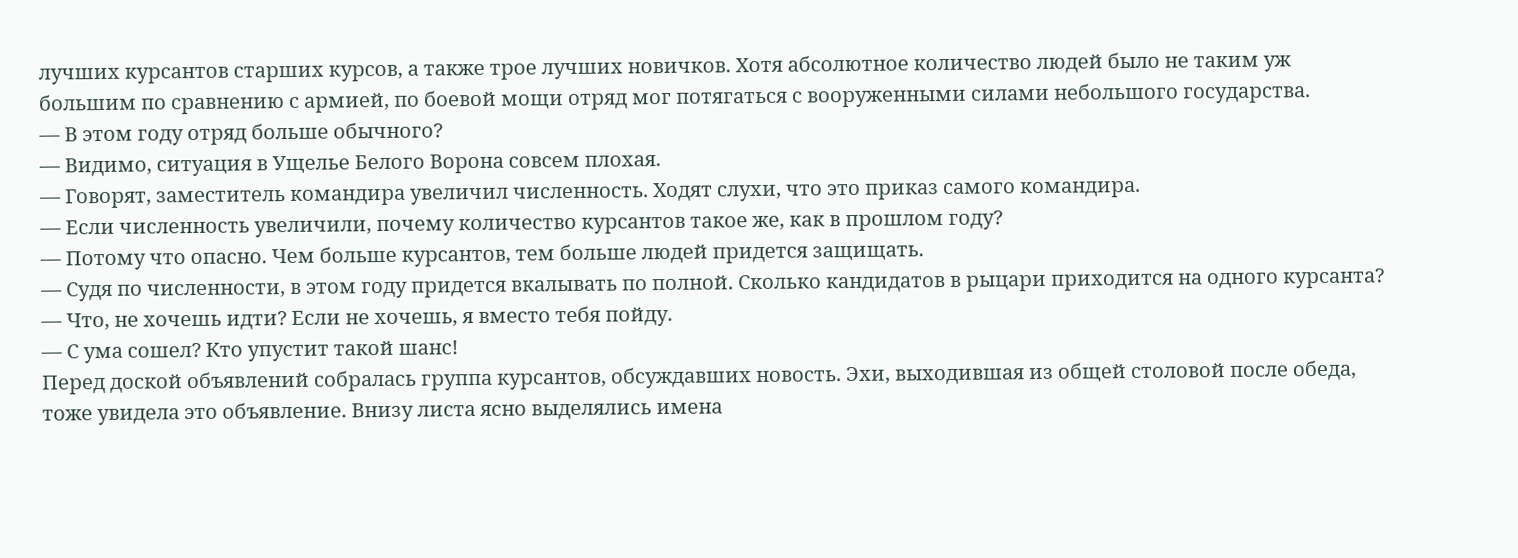лучших курсантов старших курсов, а также трое лучших новичков. Хотя абсолютное количество людей было не таким уж большим по сравнению с армией, по боевой мощи отряд мог потягаться с вооруженными силами небольшого государства.
— В этом году отряд больше обычного?
— Видимо, ситуация в Ущелье Белого Ворона совсем плохая.
— Говорят, заместитель командира увеличил численность. Ходят слухи, что это приказ самого командира.
— Если численность увеличили, почему количество курсантов такое же, как в прошлом году?
— Потому что опасно. Чем больше курсантов, тем больше людей придется защищать.
— Судя по численности, в этом году придется вкалывать по полной. Сколько кандидатов в рыцари приходится на одного курсанта?
— Что, не хочешь идти? Если не хочешь, я вместо тебя пойду.
— С ума сошел? Кто упустит такой шанс!
Перед доской объявлений собралась группа курсантов, обсуждавших новость. Эхи, выходившая из общей столовой после обеда, тоже увидела это объявление. Внизу листа ясно выделялись имена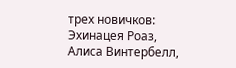трех новичков:
Эхинацея Роаз, Алиса Винтербелл,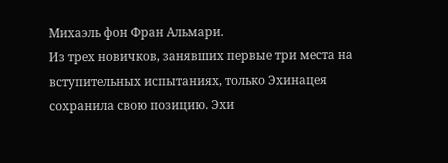Михаэль фон Фран Альмари.
Из трех новичков, занявших первые три места на вступительных испытаниях, только Эхинацея сохранила свою позицию. Эхи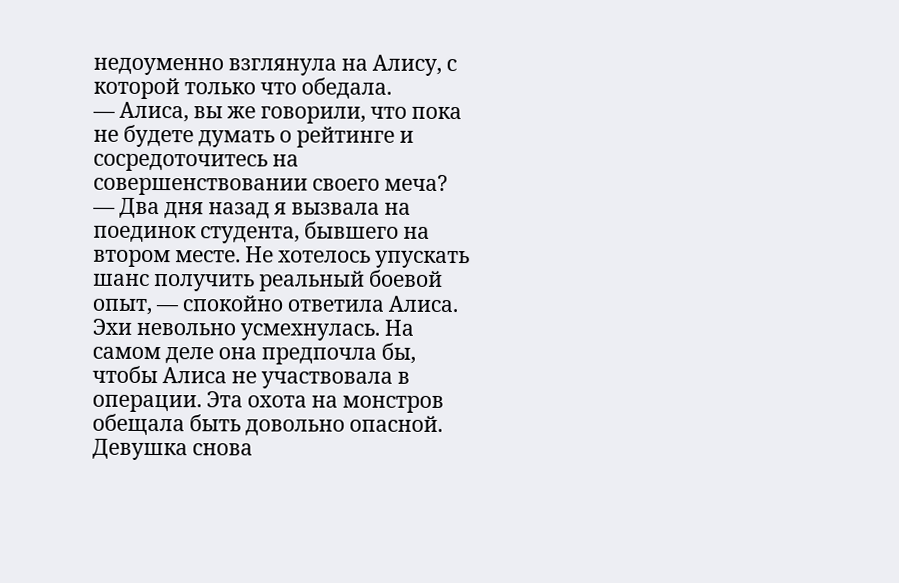недоуменно взглянула на Алису, с которой только что обедала.
— Алиса, вы же говорили, что пока не будете думать о рейтинге и сосредоточитесь на совершенствовании своего меча?
— Два дня назад я вызвала на поединок студента, бывшего на втором месте. Не хотелось упускать шанс получить реальный боевой опыт, — спокойно ответила Алиса.
Эхи невольно усмехнулась. На самом деле она предпочла бы, чтобы Алиса не участвовала в операции. Эта охота на монстров обещала быть довольно опасной. Девушка снова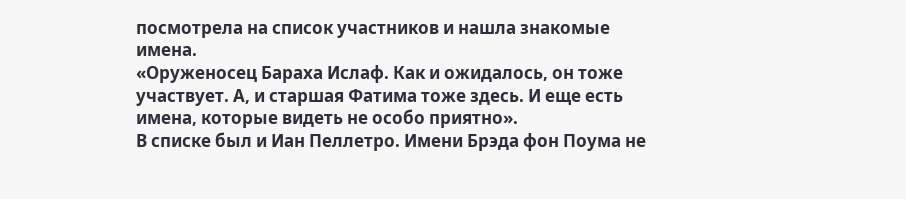посмотрела на список участников и нашла знакомые имена.
«Оруженосец Бараха Ислаф. Как и ожидалось, он тоже участвует. А, и старшая Фатима тоже здесь. И еще есть имена, которые видеть не особо приятно».
В списке был и Иан Пеллетро. Имени Брэда фон Поума не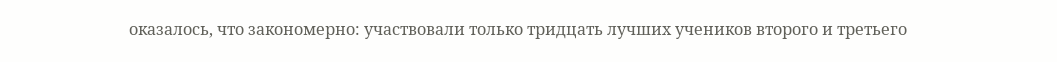оказалось, что закономерно: участвовали только тридцать лучших учеников второго и третьего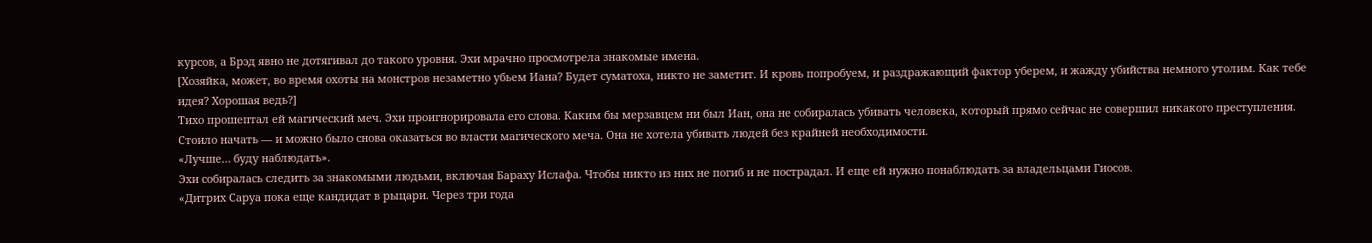курсов, а Брэд явно не дотягивал до такого уровня. Эхи мрачно просмотрела знакомые имена.
[Хозяйка, может, во время охоты на монстров незаметно убьем Иана? Будет суматоха, никто не заметит. И кровь попробуем, и раздражающий фактор уберем, и жажду убийства немного утолим. Как тебе идея? Хорошая ведь?]
Тихо прошептал ей магический меч. Эхи проигнорировала его слова. Каким бы мерзавцем ни был Иан, она не собиралась убивать человека, который прямо сейчас не совершил никакого преступления. Стоило начать — и можно было снова оказаться во власти магического меча. Она не хотела убивать людей без крайней необходимости.
«Лучше… буду наблюдать».
Эхи собиралась следить за знакомыми людьми, включая Бараху Ислафа. Чтобы никто из них не погиб и не пострадал. И еще ей нужно понаблюдать за владельцами Гиосов.
«Дитрих Саруа пока еще кандидат в рыцари. Через три года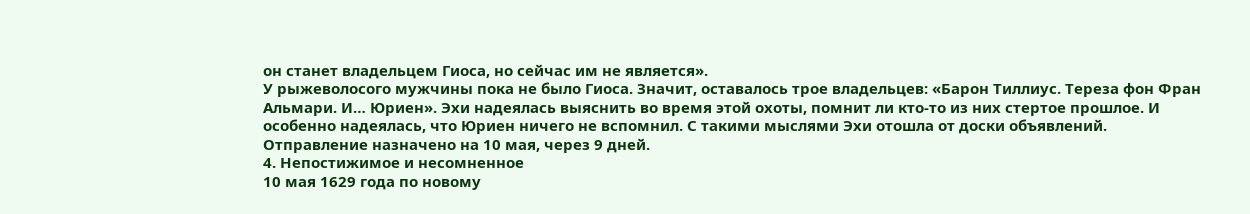он станет владельцем Гиоса, но сейчас им не является».
У рыжеволосого мужчины пока не было Гиоса. Значит, оставалось трое владельцев: «Барон Тиллиус. Тереза фон Фран Альмари. И… Юриен». Эхи надеялась выяснить во время этой охоты, помнит ли кто-то из них стертое прошлое. И особенно надеялась, что Юриен ничего не вспомнил. С такими мыслями Эхи отошла от доски объявлений. Отправление назначено на 10 мая, через 9 дней.
4. Непостижимое и несомненное
10 мая 1629 года по новому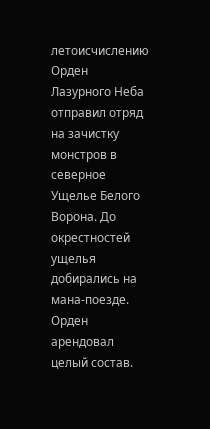летоисчислению Орден Лазурного Неба отправил отряд на зачистку монстров в северное Ущелье Белого Ворона. До окрестностей ущелья добирались на мана-поезде. Орден арендовал целый состав.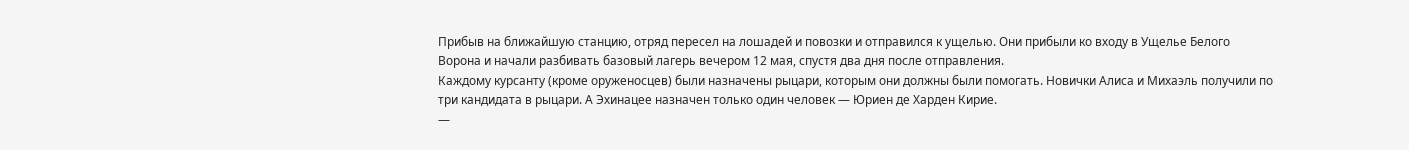Прибыв на ближайшую станцию, отряд пересел на лошадей и повозки и отправился к ущелью. Они прибыли ко входу в Ущелье Белого Ворона и начали разбивать базовый лагерь вечером 12 мая, спустя два дня после отправления.
Каждому курсанту (кроме оруженосцев) были назначены рыцари, которым они должны были помогать. Новички Алиса и Михаэль получили по три кандидата в рыцари. А Эхинацее назначен только один человек — Юриен де Харден Кирие.
—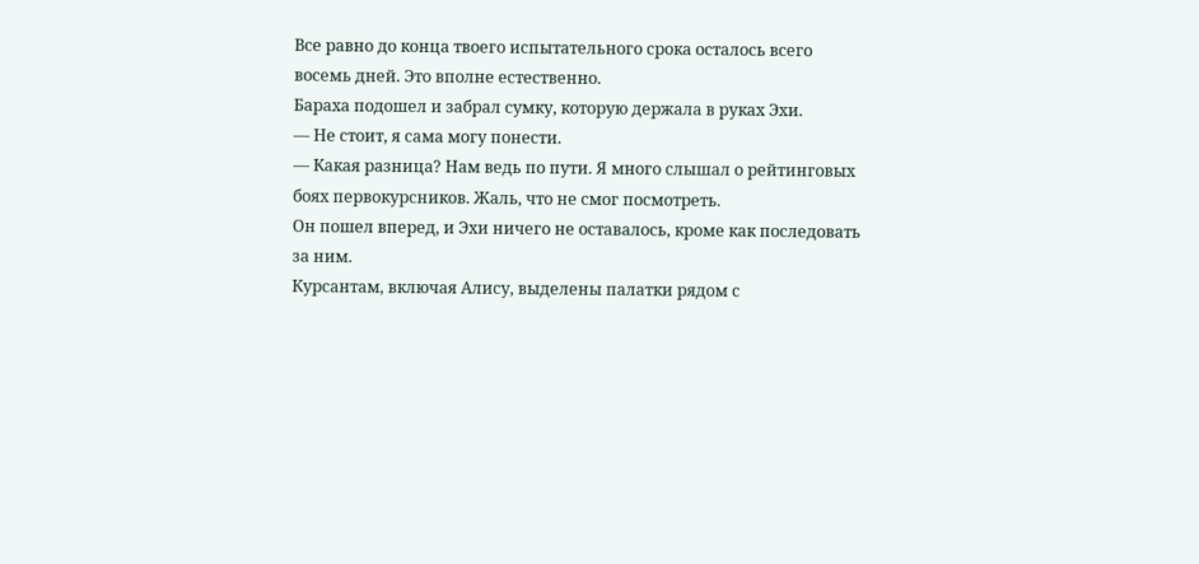Все равно до конца твоего испытательного срока осталось всего восемь дней. Это вполне естественно.
Бараха подошел и забрал сумку, которую держала в руках Эхи.
— Не стоит, я сама могу понести.
— Какая разница? Нам ведь по пути. Я много слышал о рейтинговых боях первокурсников. Жаль, что не смог посмотреть.
Он пошел вперед, и Эхи ничего не оставалось, кроме как последовать за ним.
Курсантам, включая Алису, выделены палатки рядом с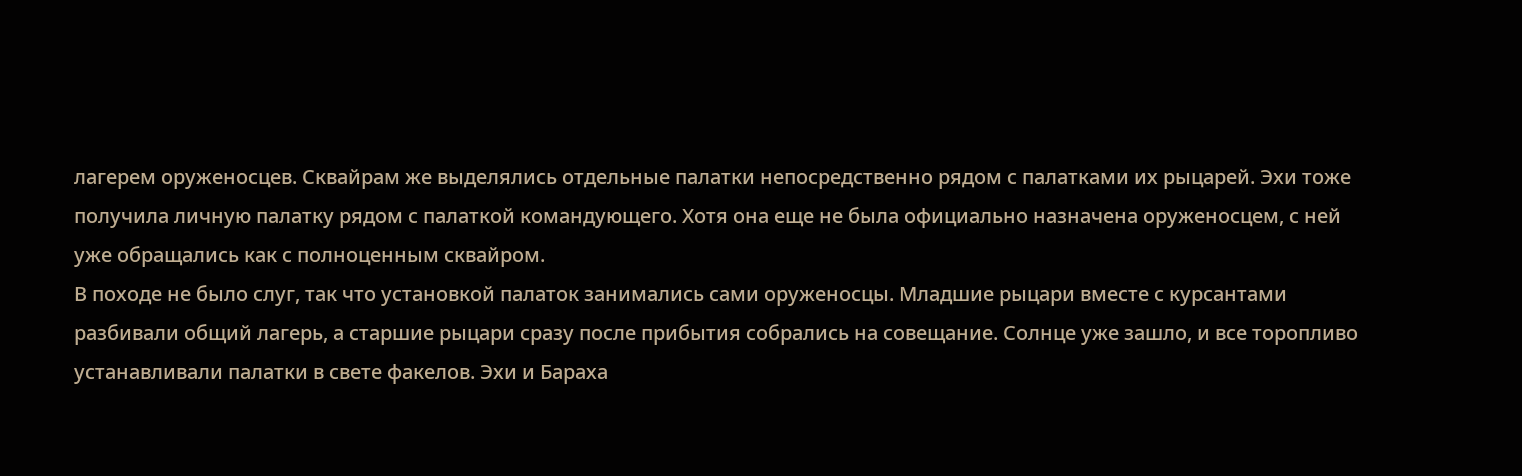лагерем оруженосцев. Сквайрам же выделялись отдельные палатки непосредственно рядом с палатками их рыцарей. Эхи тоже получила личную палатку рядом с палаткой командующего. Хотя она еще не была официально назначена оруженосцем, с ней уже обращались как с полноценным сквайром.
В походе не было слуг, так что установкой палаток занимались сами оруженосцы. Младшие рыцари вместе с курсантами разбивали общий лагерь, а старшие рыцари сразу после прибытия собрались на совещание. Солнце уже зашло, и все торопливо устанавливали палатки в свете факелов. Эхи и Бараха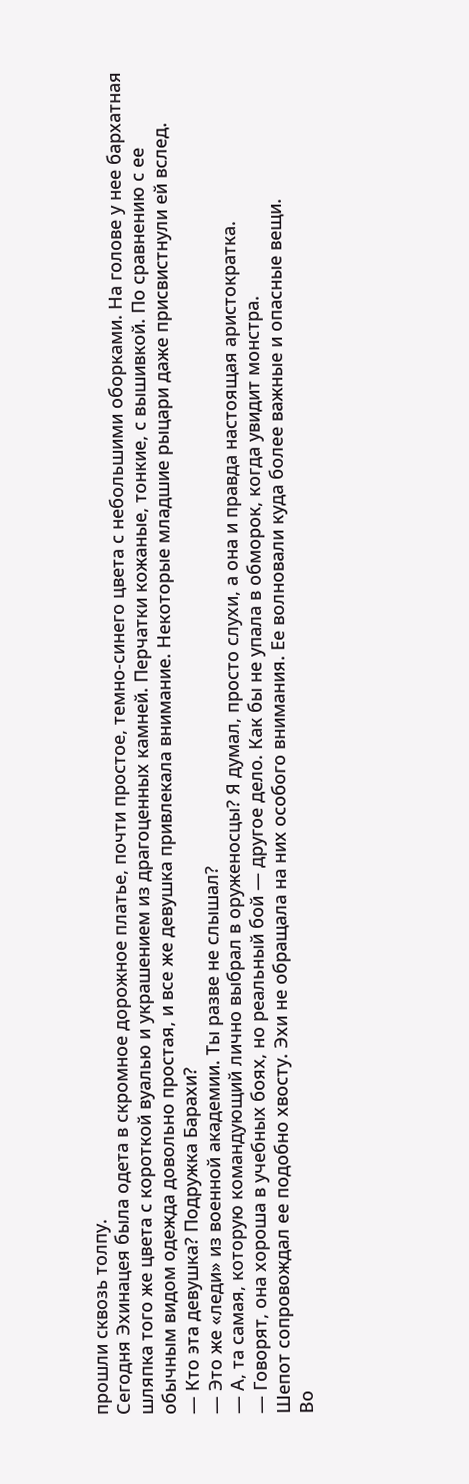прошли сквозь толпу.
Сегодня Эхинацея была одета в скромное дорожное платье, почти простое, темно-синего цвета с небольшими оборками. На голове у нее бархатная шляпка того же цвета с короткой вуалью и украшением из драгоценных камней. Перчатки кожаные, тонкие, с вышивкой. По сравнению с ее обычным видом одежда довольно простая, и все же девушка привлекала внимание. Некоторые младшие рыцари даже присвистнули ей вслед.
— Кто эта девушка? Подружка Барахи?
— Это же «леди» из военной академии. Ты разве не слышал?
— А, та самая, которую командующий лично выбрал в оруженосцы? Я думал, просто слухи, а она и правда настоящая аристократка.
— Говорят, она хороша в учебных боях, но реальный бой — другое дело. Как бы не упала в обморок, когда увидит монстра.
Шепот сопровождал ее подобно хвосту. Эхи не обращала на них особого внимания. Ее волновали куда более важные и опасные вещи.
Во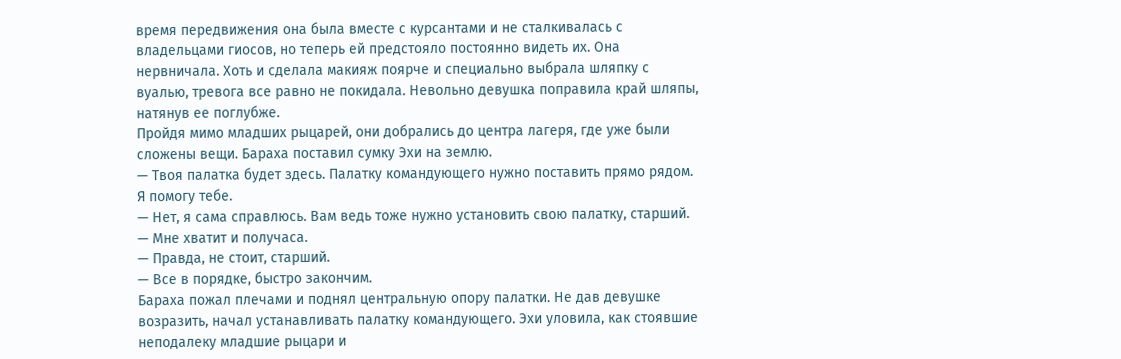время передвижения она была вместе с курсантами и не сталкивалась с владельцами гиосов, но теперь ей предстояло постоянно видеть их. Она нервничала. Хоть и сделала макияж поярче и специально выбрала шляпку с вуалью, тревога все равно не покидала. Невольно девушка поправила край шляпы, натянув ее поглубже.
Пройдя мимо младших рыцарей, они добрались до центра лагеря, где уже были сложены вещи. Бараха поставил сумку Эхи на землю.
— Твоя палатка будет здесь. Палатку командующего нужно поставить прямо рядом. Я помогу тебе.
— Нет, я сама справлюсь. Вам ведь тоже нужно установить свою палатку, старший.
— Мне хватит и получаса.
— Правда, не стоит, старший.
— Все в порядке, быстро закончим.
Бараха пожал плечами и поднял центральную опору палатки. Не дав девушке возразить, начал устанавливать палатку командующего. Эхи уловила, как стоявшие неподалеку младшие рыцари и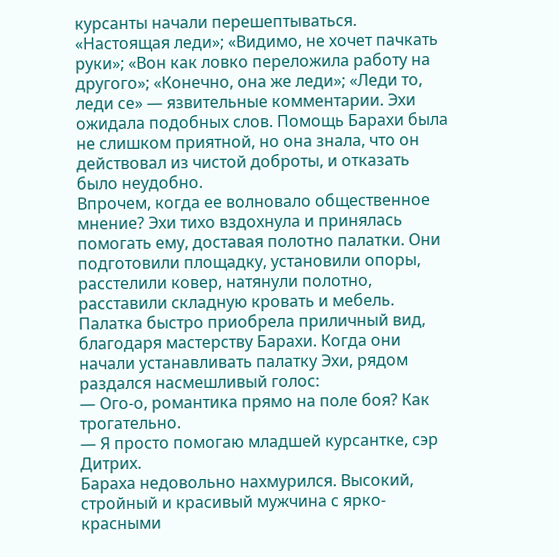курсанты начали перешептываться.
«Настоящая леди»; «Видимо, не хочет пачкать руки»; «Вон как ловко переложила работу на другого»; «Конечно, она же леди»; «Леди то, леди се» — язвительные комментарии. Эхи ожидала подобных слов. Помощь Барахи была не слишком приятной, но она знала, что он действовал из чистой доброты, и отказать было неудобно.
Впрочем, когда ее волновало общественное мнение? Эхи тихо вздохнула и принялась помогать ему, доставая полотно палатки. Они подготовили площадку, установили опоры, расстелили ковер, натянули полотно, расставили складную кровать и мебель. Палатка быстро приобрела приличный вид, благодаря мастерству Барахи. Когда они начали устанавливать палатку Эхи, рядом раздался насмешливый голос:
— Ого-о, романтика прямо на поле боя? Как трогательно.
— Я просто помогаю младшей курсантке, сэр Дитрих.
Бараха недовольно нахмурился. Высокий, стройный и красивый мужчина с ярко-красными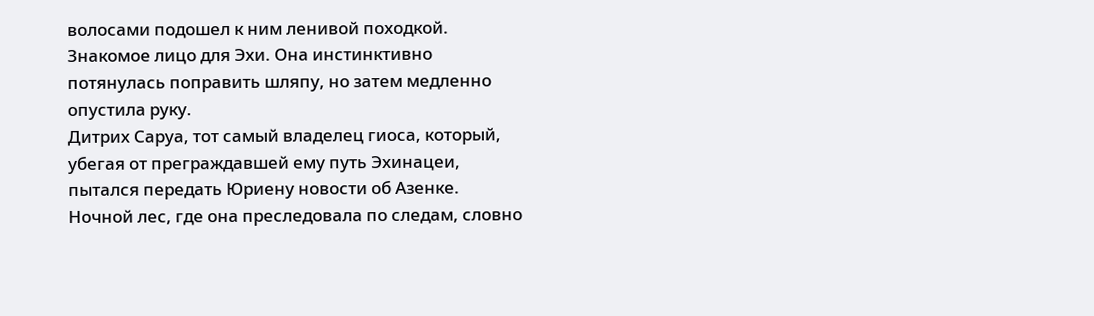волосами подошел к ним ленивой походкой. Знакомое лицо для Эхи. Она инстинктивно потянулась поправить шляпу, но затем медленно опустила руку.
Дитрих Саруа, тот самый владелец гиоса, который, убегая от преграждавшей ему путь Эхинацеи, пытался передать Юриену новости об Азенке. Ночной лес, где она преследовала по следам, словно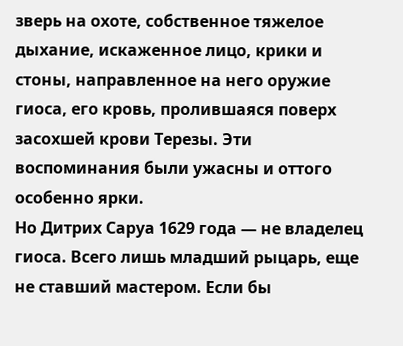зверь на охоте, собственное тяжелое дыхание, искаженное лицо, крики и стоны, направленное на него оружие гиоса, его кровь, пролившаяся поверх засохшей крови Терезы. Эти воспоминания были ужасны и оттого особенно ярки.
Но Дитрих Саруа 1629 года — не владелец гиоса. Всего лишь младший рыцарь, еще не ставший мастером. Если бы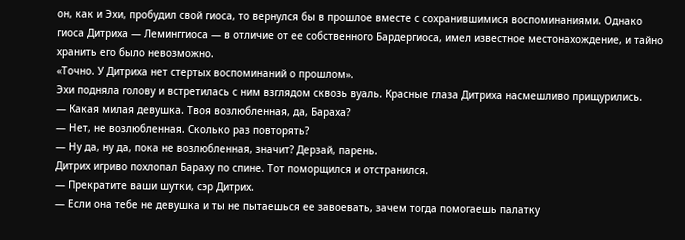он, как и Эхи, пробудил свой гиоса, то вернулся бы в прошлое вместе с сохранившимися воспоминаниями. Однако гиоса Дитриха — Леминггиоса — в отличие от ее собственного Бардергиоса, имел известное местонахождение, и тайно хранить его было невозможно.
«Точно. У Дитриха нет стертых воспоминаний о прошлом».
Эхи подняла голову и встретилась с ним взглядом сквозь вуаль. Красные глаза Дитриха насмешливо прищурились.
— Какая милая девушка. Твоя возлюбленная, да, Бараха?
— Нет, не возлюбленная. Сколько раз повторять?
— Ну да, ну да, пока не возлюбленная, значит? Дерзай, парень.
Дитрих игриво похлопал Бараху по спине. Тот поморщился и отстранился.
— Прекратите ваши шутки, сэр Дитрих.
— Если она тебе не девушка и ты не пытаешься ее завоевать, зачем тогда помогаешь палатку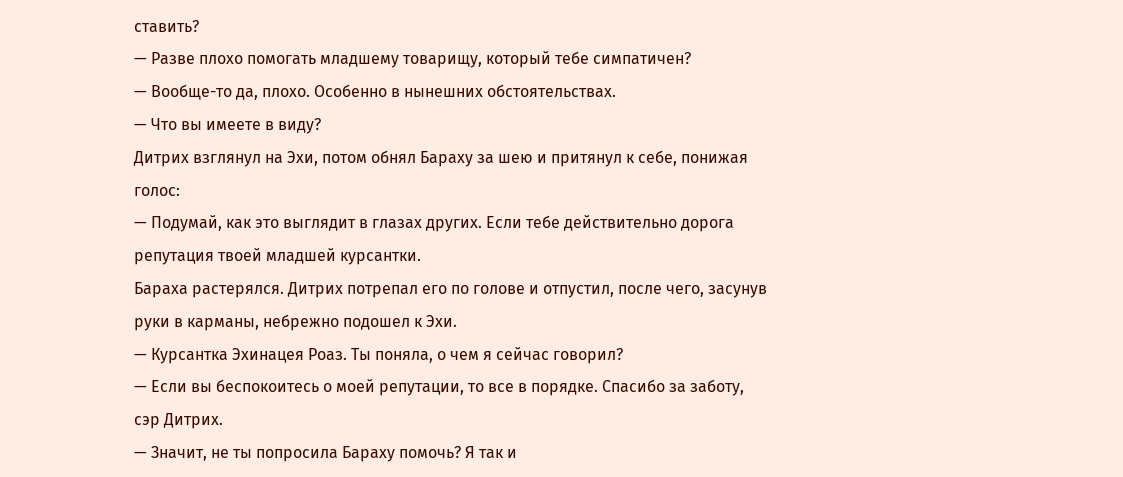ставить?
— Разве плохо помогать младшему товарищу, который тебе симпатичен?
— Вообще-то да, плохо. Особенно в нынешних обстоятельствах.
— Что вы имеете в виду?
Дитрих взглянул на Эхи, потом обнял Бараху за шею и притянул к себе, понижая голос:
— Подумай, как это выглядит в глазах других. Если тебе действительно дорога репутация твоей младшей курсантки.
Бараха растерялся. Дитрих потрепал его по голове и отпустил, после чего, засунув руки в карманы, небрежно подошел к Эхи.
— Курсантка Эхинацея Роаз. Ты поняла, о чем я сейчас говорил?
— Если вы беспокоитесь о моей репутации, то все в порядке. Спасибо за заботу, сэр Дитрих.
— Значит, не ты попросила Бараху помочь? Я так и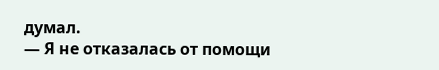думал.
— Я не отказалась от помощи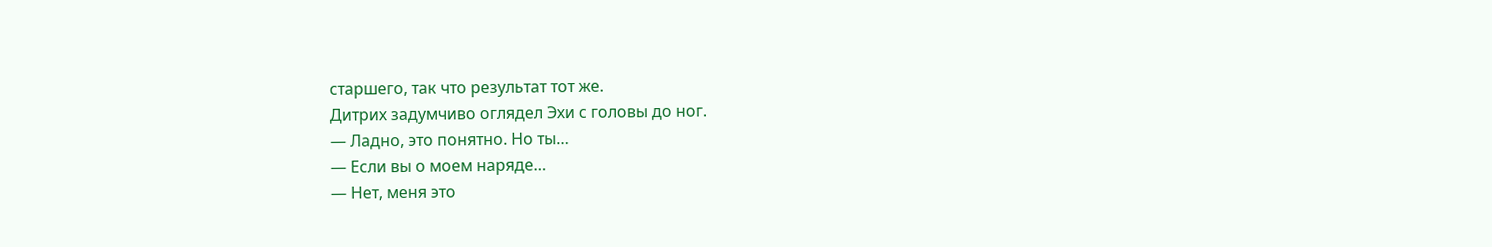старшего, так что результат тот же.
Дитрих задумчиво оглядел Эхи с головы до ног.
— Ладно, это понятно. Но ты…
— Если вы о моем наряде…
— Нет, меня это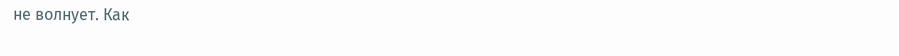не волнует. Как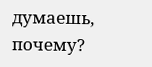думаешь, почему?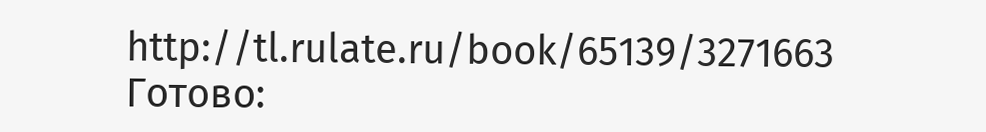http://tl.rulate.ru/book/65139/3271663
Готово: